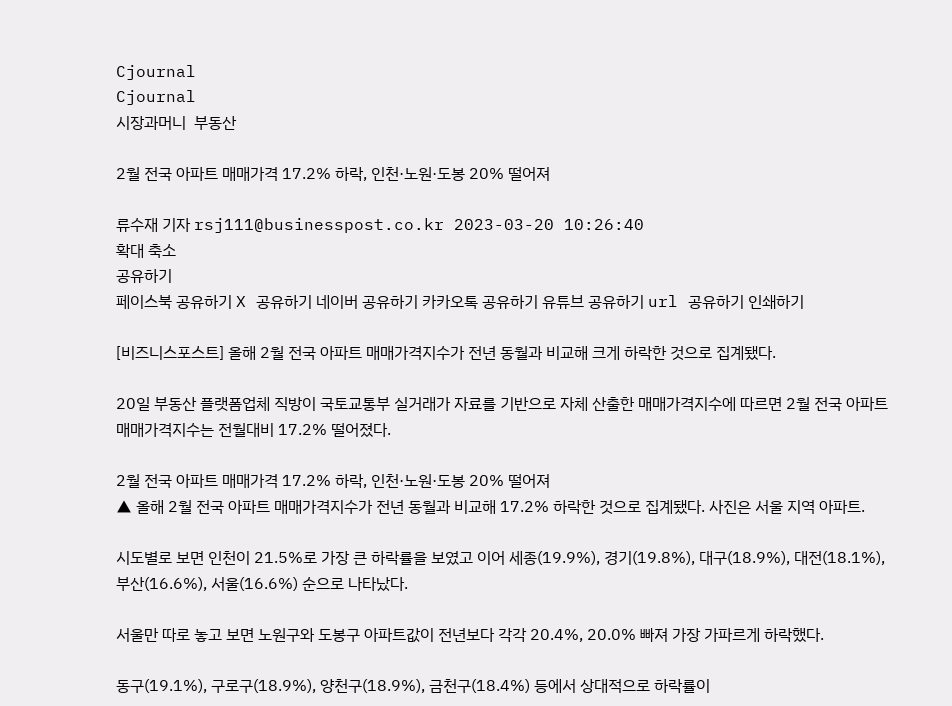Cjournal
Cjournal
시장과머니  부동산

2월 전국 아파트 매매가격 17.2% 하락, 인천·노원·도봉 20% 떨어져

류수재 기자 rsj111@businesspost.co.kr 2023-03-20 10:26:40
확대 축소
공유하기
페이스북 공유하기 X 공유하기 네이버 공유하기 카카오톡 공유하기 유튜브 공유하기 url 공유하기 인쇄하기

[비즈니스포스트] 올해 2월 전국 아파트 매매가격지수가 전년 동월과 비교해 크게 하락한 것으로 집계됐다.

20일 부동산 플랫폼업체 직방이 국토교통부 실거래가 자료를 기반으로 자체 산출한 매매가격지수에 따르면 2월 전국 아파트 매매가격지수는 전월대비 17.2% 떨어졌다.

2월 전국 아파트 매매가격 17.2% 하락, 인천·노원·도봉 20% 떨어져
▲ 올해 2월 전국 아파트 매매가격지수가 전년 동월과 비교해 17.2% 하락한 것으로 집계됐다. 사진은 서울 지역 아파트.

시도별로 보면 인천이 21.5%로 가장 큰 하락률을 보였고 이어 세종(19.9%), 경기(19.8%), 대구(18.9%), 대전(18.1%), 부산(16.6%), 서울(16.6%) 순으로 나타났다.

서울만 따로 놓고 보면 노원구와 도봉구 아파트값이 전년보다 각각 20.4%, 20.0% 빠져 가장 가파르게 하락했다.

동구(19.1%), 구로구(18.9%), 양천구(18.9%), 금천구(18.4%) 등에서 상대적으로 하락률이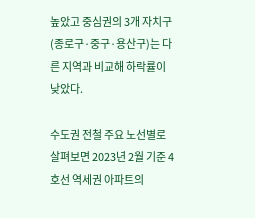높았고 중심권의 3개 자치구(종로구·중구·용산구)는 다른 지역과 비교해 하락률이 낮았다.

수도권 전철 주요 노선별로 살펴보면 2023년 2월 기준 4호선 역세권 아파트의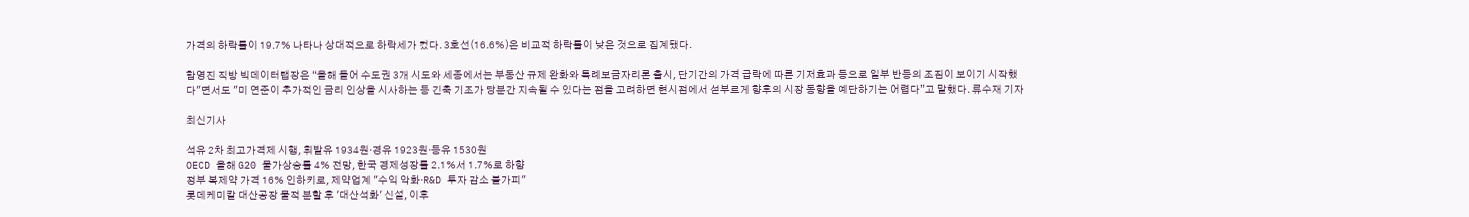가격의 하락률이 19.7% 나타나 상대적으로 하락세가 컸다. 3호선(16.6%)은 비교적 하락률이 낮은 것으로 집계됐다.

함영진 직방 빅데이터랩장은 “올해 들어 수도권 3개 시도와 세종에서는 부동산 규제 완화와 특례보금자리론 출시, 단기간의 가격 급락에 따른 기저효과 등으로 일부 반등의 조짐이 보이기 시작했다"면서도 "미 연준이 추가적인 금리 인상을 시사하는 등 긴축 기조가 당분간 지속될 수 있다는 점을 고려하면 현시점에서 섣부르게 향후의 시장 동향을 예단하기는 어렵다”고 말했다. 류수재 기자

최신기사

석유 2차 최고가격제 시행, 휘발유 1934원·경유 1923원·등유 1530원
OECD 올해 G20 물가상승률 4% 전망, 한국 경제성장률 2.1%서 1.7%로 하향
정부 복제약 가격 16% 인하키로, 제약업계 "수익 악화·R&D 투자 감소 불가피"
롯데케미칼 대산공장 물적 분할 후 '대산석화' 신설, 이후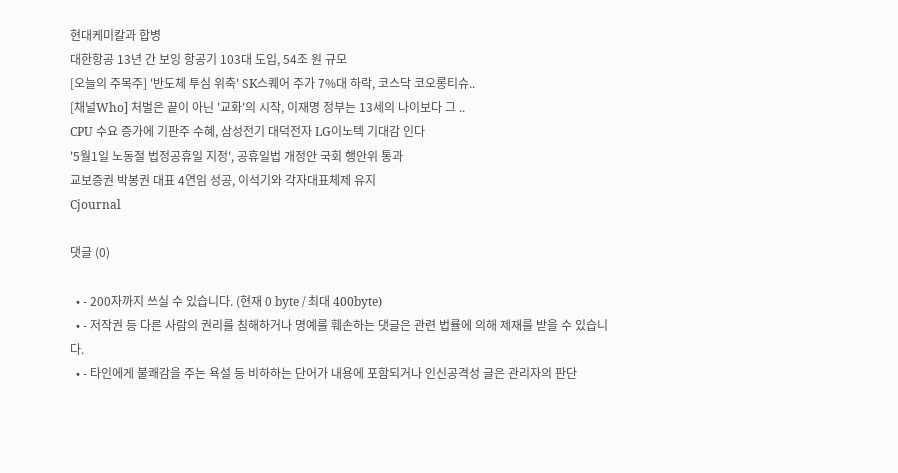현대케미칼과 합병
대한항공 13년 간 보잉 항공기 103대 도입, 54조 원 규모
[오늘의 주목주] '반도체 투심 위축' SK스퀘어 주가 7%대 하락, 코스닥 코오롱티슈..
[채널Who] 처벌은 끝이 아닌 '교화'의 시작, 이재명 정부는 13세의 나이보다 그 ..
CPU 수요 증가에 기판주 수혜, 삼성전기 대덕전자 LG이노텍 기대감 인다
'5월1일 노동절 법정공휴일 지정', 공휴일법 개정안 국회 행안위 통과
교보증권 박봉권 대표 4연임 성공, 이석기와 각자대표체제 유지
Cjournal

댓글 (0)

  • - 200자까지 쓰실 수 있습니다. (현재 0 byte / 최대 400byte)
  • - 저작권 등 다른 사람의 권리를 침해하거나 명예를 훼손하는 댓글은 관련 법률에 의해 제재를 받을 수 있습니다.
  • - 타인에게 불쾌감을 주는 욕설 등 비하하는 단어가 내용에 포함되거나 인신공격성 글은 관리자의 판단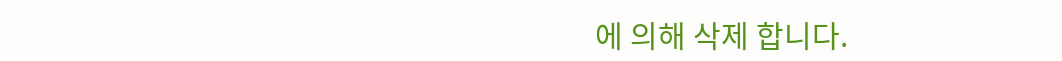에 의해 삭제 합니다.